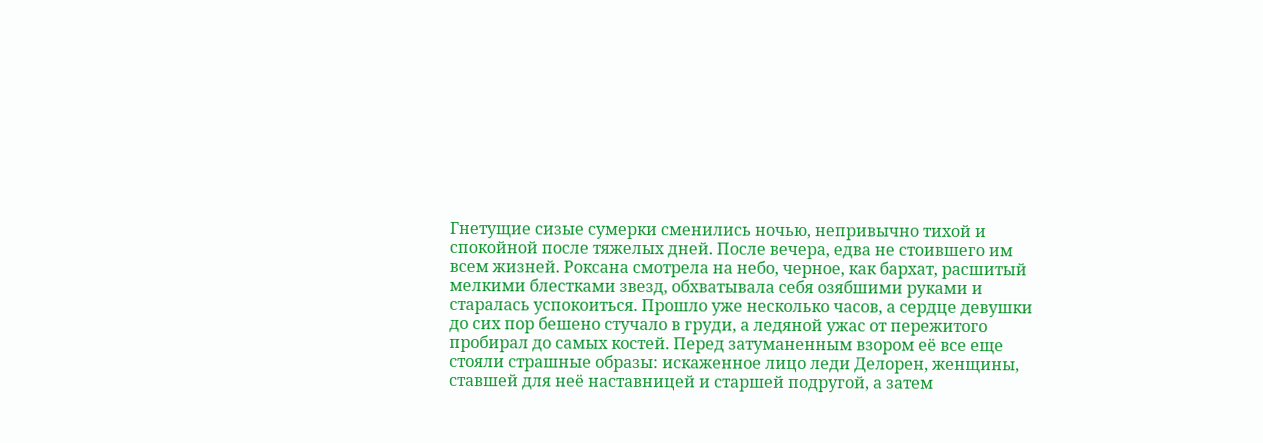Гнетущие сизые сумерки сменились ночью, непривычно тихой и спокойной после тяжелых дней. После вечера, едва не стоившего им всем жизней. Роксана смотрела на небо, черное, как бархат, расшитый мелкими блестками звезд, обхватывала себя озябшими руками и старалась успокоиться. Прошло уже несколько часов, а сердце девушки до сих пор бешено стучало в груди, а ледяной ужас от пережитого пробирал до самых костей. Перед затуманенным взором её все еще стояли страшные образы: искаженное лицо леди Делорен, женщины, ставшей для неё наставницей и старшей подругой, а затем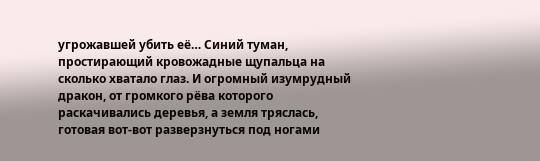угрожавшей убить её… Синий туман, простирающий кровожадные щупальца на сколько хватало глаз. И огромный изумрудный дракон, от громкого рёва которого раскачивались деревья, а земля тряслась, готовая вот-вот разверзнуться под ногами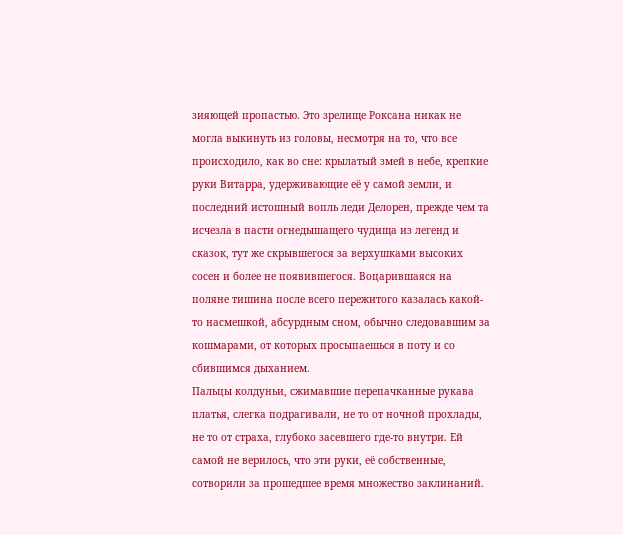зияющей пропастью. Это зрелище Роксана никак не могла выкинуть из головы, несмотря на то, что все происходило, как во сне: крылатый змей в небе, крепкие руки Витарра, удерживающие её у самой земли, и последний истошный вопль леди Делорен, прежде чем та исчезла в пасти огнедышащего чудища из легенд и сказок, тут же скрывшегося за верхушками высоких сосен и более не появившегося. Воцарившаяся на поляне тишина после всего пережитого казалась какой-то насмешкой, абсурдным сном, обычно следовавшим за кошмарами, от которых просыпаешься в поту и со сбившимся дыханием.
Пальцы колдуньи, сжимавшие перепачканные рукава платья, слегка подрагивали, не то от ночной прохлады, не то от страха, глубоко засевшего где-то внутри. Ей самой не верилось, что эти руки, её собственные, сотворили за прошедшее время множество заклинаний.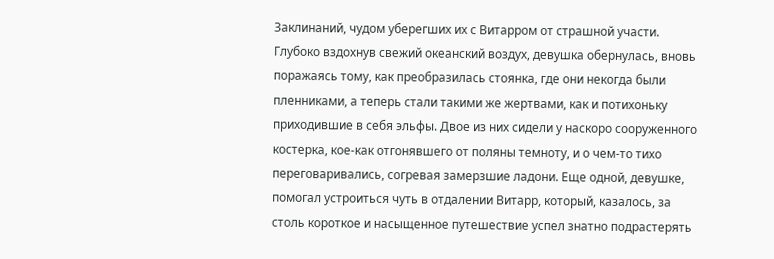Заклинаний, чудом уберегших их с Витарром от страшной участи. Глубоко вздохнув свежий океанский воздух, девушка обернулась, вновь поражаясь тому, как преобразилась стоянка, где они некогда были пленниками, а теперь стали такими же жертвами, как и потихоньку приходившие в себя эльфы. Двое из них сидели у наскоро сооруженного костерка, кое-как отгонявшего от поляны темноту, и о чем-то тихо переговаривались, согревая замерзшие ладони. Еще одной, девушке, помогал устроиться чуть в отдалении Витарр, который, казалось, за столь короткое и насыщенное путешествие успел знатно подрастерять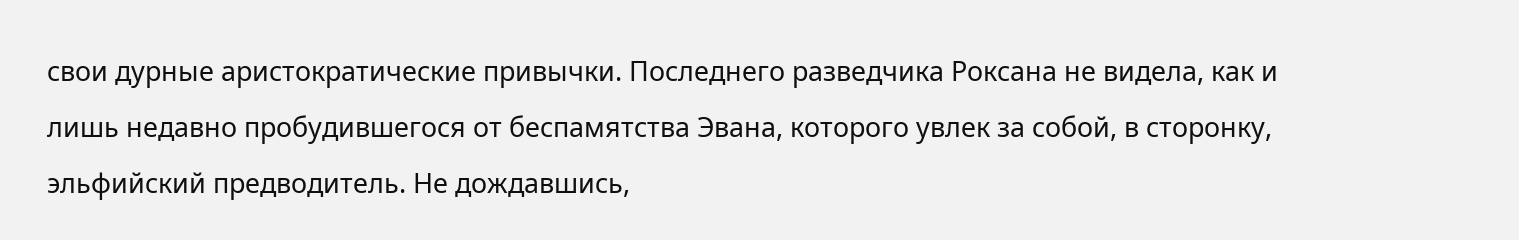свои дурные аристократические привычки. Последнего разведчика Роксана не видела, как и лишь недавно пробудившегося от беспамятства Эвана, которого увлек за собой, в сторонку, эльфийский предводитель. Не дождавшись,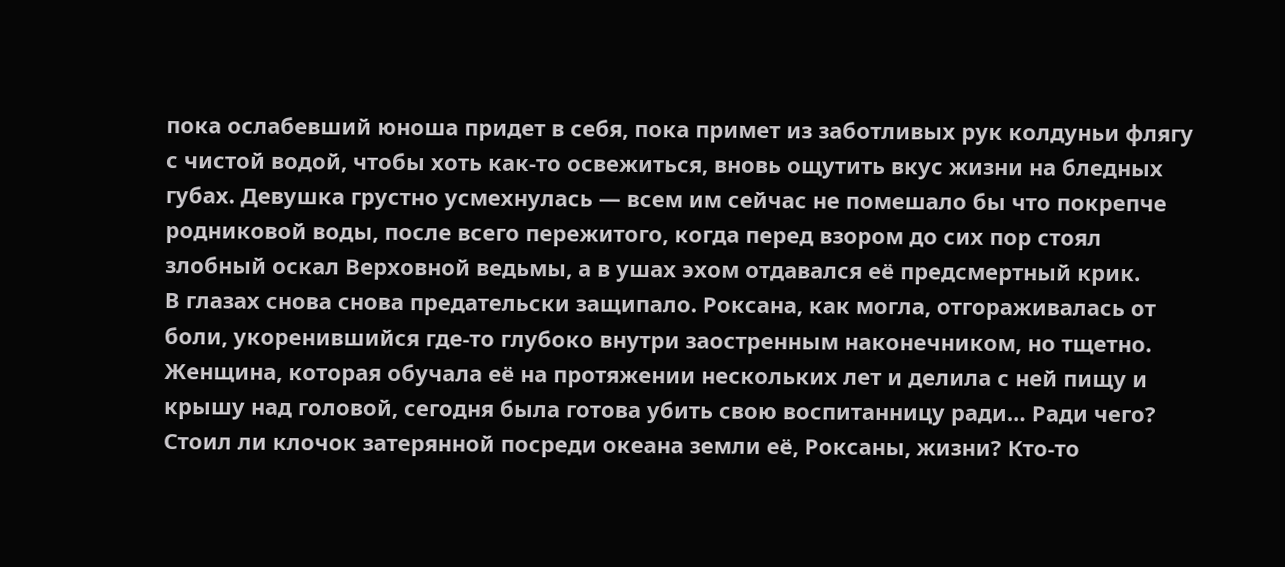пока ослабевший юноша придет в себя, пока примет из заботливых рук колдуньи флягу с чистой водой, чтобы хоть как-то освежиться, вновь ощутить вкус жизни на бледных губах. Девушка грустно усмехнулась — всем им сейчас не помешало бы что покрепче родниковой воды, после всего пережитого, когда перед взором до сих пор стоял злобный оскал Верховной ведьмы, а в ушах эхом отдавался её предсмертный крик.
В глазах снова снова предательски защипало. Роксана, как могла, отгораживалась от боли, укоренившийся где-то глубоко внутри заостренным наконечником, но тщетно. Женщина, которая обучала её на протяжении нескольких лет и делила с ней пищу и крышу над головой, сегодня была готова убить свою воспитанницу ради… Ради чего? Стоил ли клочок затерянной посреди океана земли её, Роксаны, жизни? Кто-то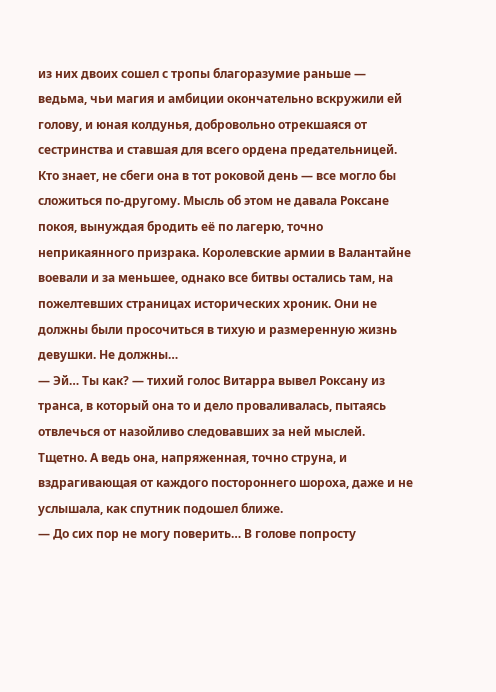из них двоих сошел с тропы благоразумие раньше — ведьма, чьи магия и амбиции окончательно вскружили ей голову, и юная колдунья, добровольно отрекшаяся от сестринства и ставшая для всего ордена предательницей. Кто знает, не сбеги она в тот роковой день — все могло бы сложиться по-другому. Мысль об этом не давала Роксане покоя, вынуждая бродить её по лагерю, точно неприкаянного призрака. Королевские армии в Валантайне воевали и за меньшее, однако все битвы остались там, на пожелтевших страницах исторических хроник. Они не должны были просочиться в тихую и размеренную жизнь девушки. Не должны…
— Эй… Ты как? — тихий голос Витарра вывел Роксану из транса, в который она то и дело проваливалась, пытаясь отвлечься от назойливо следовавших за ней мыслей. Тщетно. А ведь она, напряженная, точно струна, и вздрагивающая от каждого постороннего шороха, даже и не услышала, как спутник подошел ближе.
— До сих пор не могу поверить… В голове попросту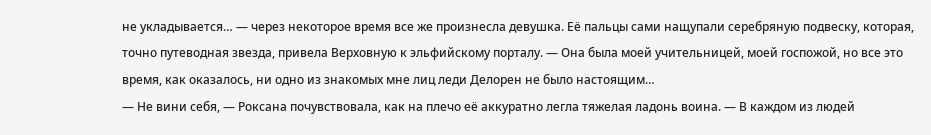не укладывается… — через некоторое время все же произнесла девушка. Её пальцы сами нащупали серебряную подвеску, которая, точно путеводная звезда, привела Верховную к эльфийскому порталу. — Она была моей учительницей, моей госпожой, но все это время, как оказалось, ни одно из знакомых мне лиц леди Делорен не было настоящим…
— Не вини себя, — Роксана почувствовала, как на плечо её аккуратно легла тяжелая ладонь воина. — В каждом из людей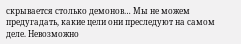скрывается столько демонов… Мы не можем предугадать, какие цели они преследуют на самом деле. Невозможно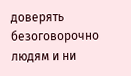доверять безоговорочно людям и ни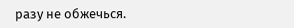разу не обжечься.